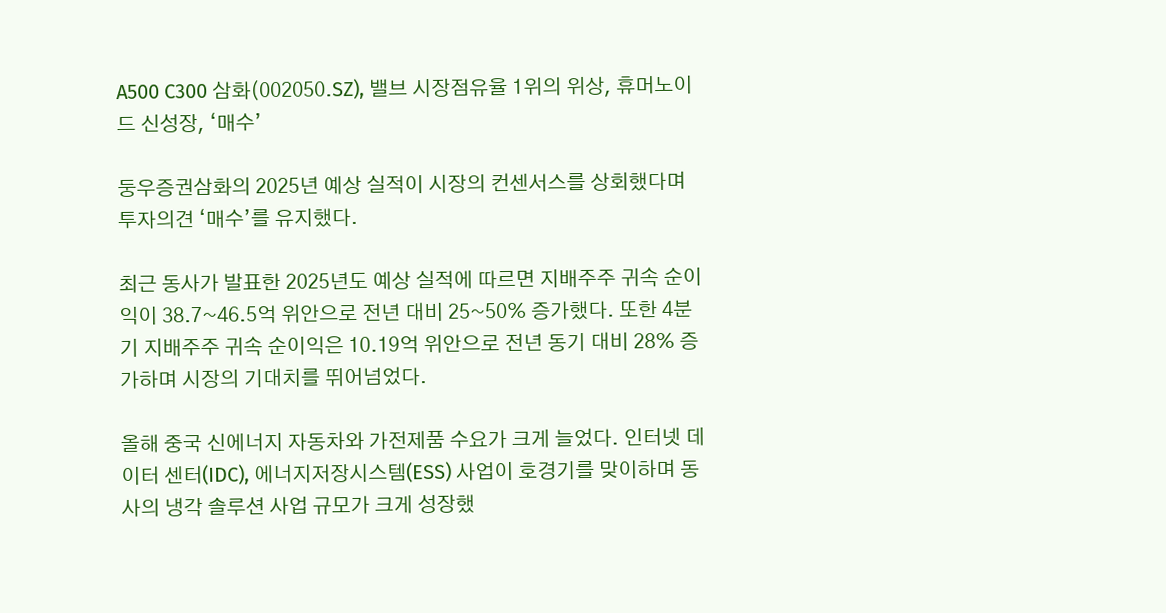A500 C300 삼화(002050.SZ), 밸브 시장점유율 1위의 위상, 휴머노이드 신성장, ‘매수’

둥우증권삼화의 2025년 예상 실적이 시장의 컨센서스를 상회했다며 투자의견 ‘매수’를 유지했다.

최근 동사가 발표한 2025년도 예상 실적에 따르면 지배주주 귀속 순이익이 38.7~46.5억 위안으로 전년 대비 25~50% 증가했다. 또한 4분기 지배주주 귀속 순이익은 10.19억 위안으로 전년 동기 대비 28% 증가하며 시장의 기대치를 뛰어넘었다.

올해 중국 신에너지 자동차와 가전제품 수요가 크게 늘었다. 인터넷 데이터 센터(IDC), 에너지저장시스템(ESS) 사업이 호경기를 맞이하며 동사의 냉각 솔루션 사업 규모가 크게 성장했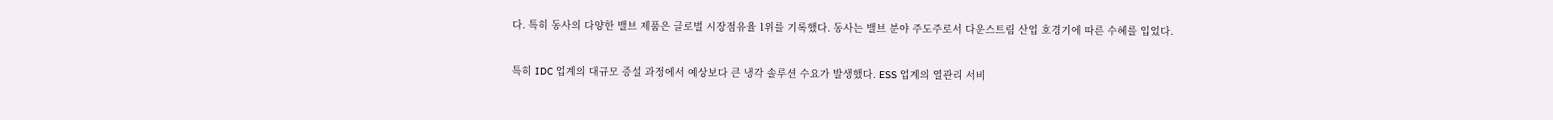다. 특히 동사의 다양한 밸브 제품은 글로벌 시장점유율 1위를 기록했다. 동사는 밸브 분야 주도주로서 다운스트림 산업 호경기에 따른 수혜를 입었다.

특히 IDC 업계의 대규모 증설 과정에서 예상보다 큰 냉각 솔루션 수요가 발생했다. ESS 업계의 열관리 서비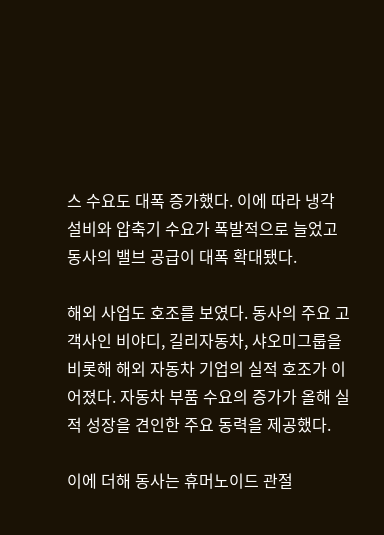스 수요도 대폭 증가했다. 이에 따라 냉각 설비와 압축기 수요가 폭발적으로 늘었고 동사의 밸브 공급이 대폭 확대됐다.

해외 사업도 호조를 보였다. 동사의 주요 고객사인 비야디, 길리자동차, 샤오미그룹을 비롯해 해외 자동차 기업의 실적 호조가 이어졌다. 자동차 부품 수요의 증가가 올해 실적 성장을 견인한 주요 동력을 제공했다.

이에 더해 동사는 휴머노이드 관절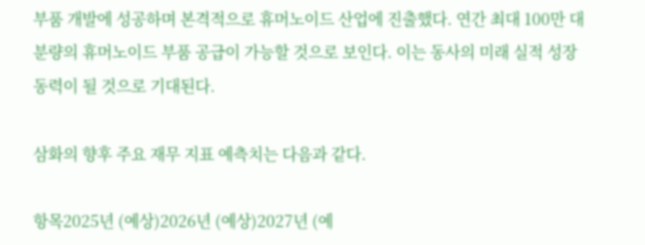부품 개발에 성공하며 본격적으로 휴머노이드 산업에 진출했다. 연간 최대 100만 대 분량의 휴머노이드 부품 공급이 가능할 것으로 보인다. 이는 동사의 미래 실적 성장 동력이 될 것으로 기대된다.

삼화의 향후 주요 재무 지표 예측치는 다음과 같다.

항목2025년 (예상)2026년 (예상)2027년 (예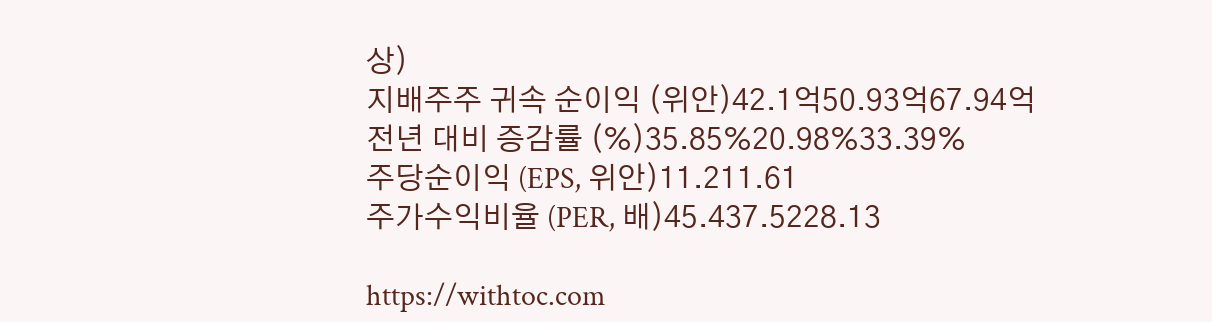상)
지배주주 귀속 순이익 (위안)42.1억50.93억67.94억
전년 대비 증감률 (%)35.85%20.98%33.39%
주당순이익 (EPS, 위안)11.211.61
주가수익비율 (PER, 배)45.437.5228.13

https://withtoc.com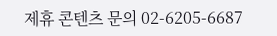제휴 콘텐츠 문의 02-6205-6687